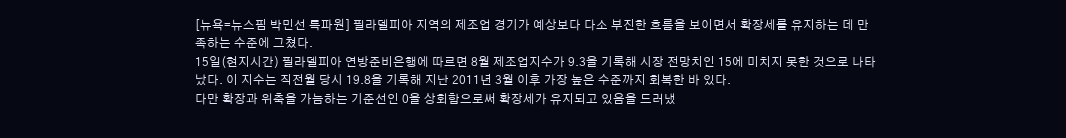[뉴욕=뉴스핌 박민선 특파원] 필라델피아 지역의 제조업 경기가 예상보다 다소 부진한 흐름을 보이면서 확장세를 유지하는 데 만족하는 수준에 그쳤다.
15일(현지시간) 필라델피아 연방준비은행에 따르면 8월 제조업지수가 9.3을 기록해 시장 전망치인 15에 미치지 못한 것으로 나타났다. 이 지수는 직전월 당시 19.8을 기록해 지난 2011년 3월 이후 가장 높은 수준까지 회복한 바 있다.
다만 확장과 위축을 가늠하는 기준선인 0을 상회함으로써 확장세가 유지되고 있음을 드러냈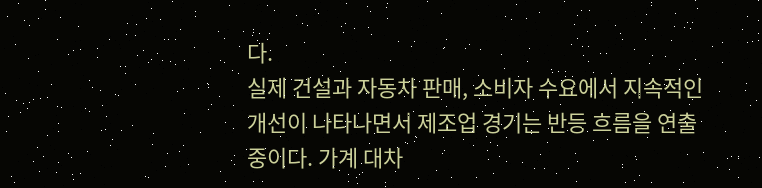다.
실제 건설과 자동차 판매, 소비자 수요에서 지속적인 개선이 나타나면서 제조업 경기는 반등 흐름을 연출 중이다. 가계 대차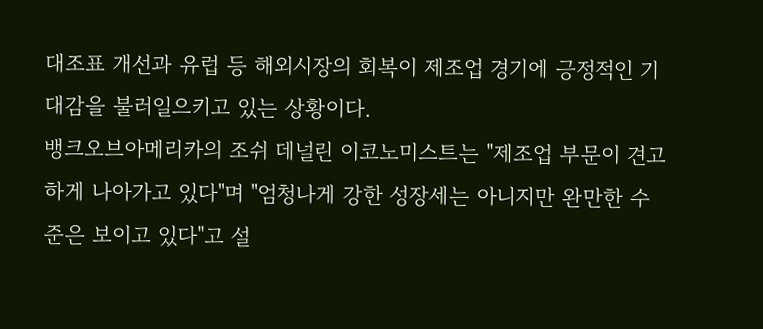대조표 개선과 유럽 등 해외시장의 회복이 제조업 경기에 긍정적인 기대감을 불러일으키고 있는 상황이다.
뱅크오브아메리카의 조쉬 데널린 이코노미스트는 "제조업 부문이 견고하게 나아가고 있다"며 "엄청나게 강한 성장세는 아니지만 완만한 수준은 보이고 있다"고 설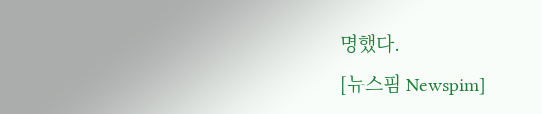명했다.
[뉴스핌 Newspim]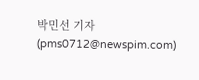박민선 기자 (pms0712@newspim.com)